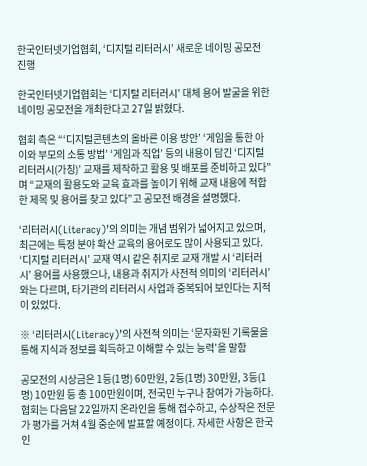한국인터넷기업협회, ‘디지털 리터러시’ 새로운 네이밍 공모전 진행

한국인터넷기업협회는 ‘디지털 리터러시’ 대체 용어 발굴을 위한 네이밍 공모전을 개최한다고 27일 밝혔다.

협회 측은 “‘디지털콘텐츠의 올바른 이용 방안’ ‘게임을 통한 아이와 부모의 소통 방법’ ‘게임과 직업’ 등의 내용이 담긴 ‘디지털 리터러시(가칭)’ 교재를 제작하고 활용 및 배포를 준비하고 있다”며 “교재의 활용도와 교육 효과를 높이기 위해 교재 내용에 적합한 제목 및 용어를 찾고 있다”고 공모전 배경을 설명했다.

‘리터러시(Literacy)’의 의미는 개념 범위가 넓어지고 있으며, 최근에는 특정 분야 확산 교육의 용어로도 많이 사용되고 있다. ‘디지털 리터러시’ 교재 역시 같은 취지로 교재 개발 시 ‘리터러시’ 용어를 사용했으나, 내용과 취지가 사전적 의미의 ‘리터러시’와는 다르며, 타기관의 리터러시 사업과 중복되어 보인다는 지적이 있었다.

※ ‘리터러시(Literacy)’의 사전적 의미는 ‘문자화된 기록물을 통해 지식과 정보를 획득하고 이해할 수 있는 능력’을 말함

공모전의 시상금은 1등(1명) 60만원, 2등(1명) 30만원, 3등(1명) 10만원 등 총 100만원이며, 전국민 누구나 참여가 가능하다. 협회는 다음달 22일까지 온라인을 통해 접수하고, 수상작은 전문가 평가를 거쳐 4월 중순에 발표할 예정이다. 자세한 사항은 한국인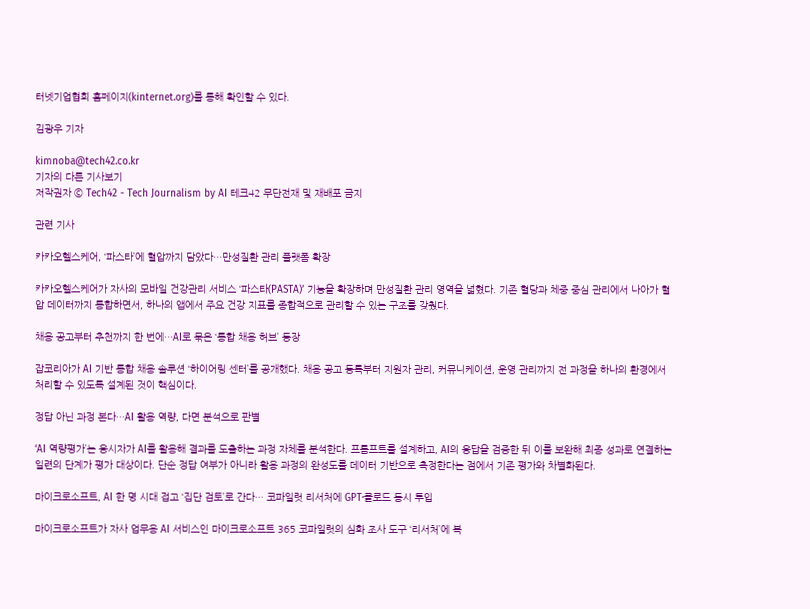터넷기업협회 홈페이지(kinternet.org)를 통해 확인할 수 있다.

김광우 기자

kimnoba@tech42.co.kr
기자의 다른 기사보기
저작권자 © Tech42 - Tech Journalism by AI 테크42 무단전재 및 재배포 금지

관련 기사

카카오헬스케어, ‘파스타’에 혈압까지 담았다…만성질환 관리 플랫폼 확장

카카오헬스케어가 자사의 모바일 건강관리 서비스 ‘파스타(PASTA)’ 기능을 확장하며 만성질환 관리 영역을 넓혔다. 기존 혈당과 체중 중심 관리에서 나아가 혈압 데이터까지 통합하면서, 하나의 앱에서 주요 건강 지표를 종합적으로 관리할 수 있는 구조를 갖췄다.

채용 공고부터 추천까지 한 번에…AI로 묶은 ‘통합 채용 허브’ 등장

잡코리아가 AI 기반 통합 채용 솔루션 ‘하이어링 센터’를 공개했다. 채용 공고 등록부터 지원자 관리, 커뮤니케이션, 운영 관리까지 전 과정을 하나의 환경에서 처리할 수 있도록 설계된 것이 핵심이다.

정답 아닌 과정 본다…AI 활용 역량, 다면 분석으로 판별

‘AI 역량평가’는 응시자가 AI를 활용해 결과를 도출하는 과정 자체를 분석한다. 프롬프트를 설계하고, AI의 응답을 검증한 뒤 이를 보완해 최종 성과로 연결하는 일련의 단계가 평가 대상이다. 단순 정답 여부가 아니라 활용 과정의 완성도를 데이터 기반으로 측정한다는 점에서 기존 평가와 차별화된다.

마이크로소프트, AI 한 명 시대 접고 ‘집단 검토’로 간다… 코파일럿 리서처에 GPT·클로드 동시 투입

마이크로소프트가 자사 업무용 AI 서비스인 마이크로소프트 365 코파일럿의 심화 조사 도구 ‘리서처’에 복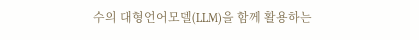수의 대형언어모델(LLM)을 함께 활용하는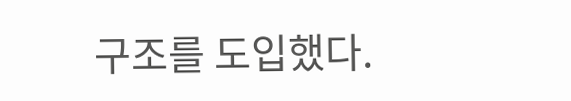구조를 도입했다.